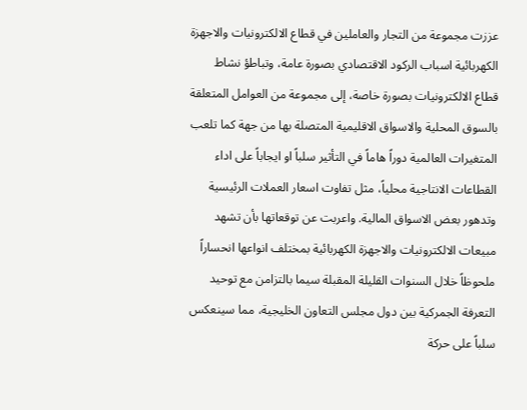عززت مجموعة من التجار والعاملين في قطاع الالكترونيات والاجهزة الكهربائية اسباب الركود الاقتصادي بصورة عامة، وتباطؤ نشاط قطاع الالكترونيات بصورة خاصة، إلى مجموعة من العوامل المتعلقة بالسوق المحلية والاسواق الاقليمية المتصلة بها من جهة كما تلعب المتغيرات العالمية دوراً هاماً في التأثير سلباً او ايجاباً على اداء القطاعات الانتاجية محلياً، مثل تفاوت اسعار العملات الرئيسية وتدهور بعض الاسواق المالية. واعربت عن توقعاتها بأن تشهد مبيعات الالكترونيات والاجهزة الكهربائية بمختلف انواعها انحساراً ملحوظاً خلال السنوات القليلة المقبلة سيما بالتزامن مع توحيد التعرفة الجمركية بين دول مجلس التعاون الخليجية، مما سينعكس سلباً على حركة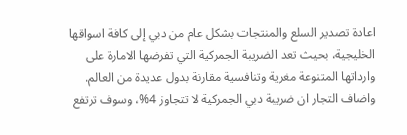اعادة تصدير السلع والمنتجات بشكل عام من دبي إلى كافة اسواقها الخليجية، بحيث تعد الضريبة الجمركية التي تفرضها الامارة على وارداتها المتنوعة مغرية وتنافسية مقارنة بدول عديدة من العالم. واضاف التجار ان ضريبة دبي الجمركية لا تتجاوز 4%، وسوف ترتفع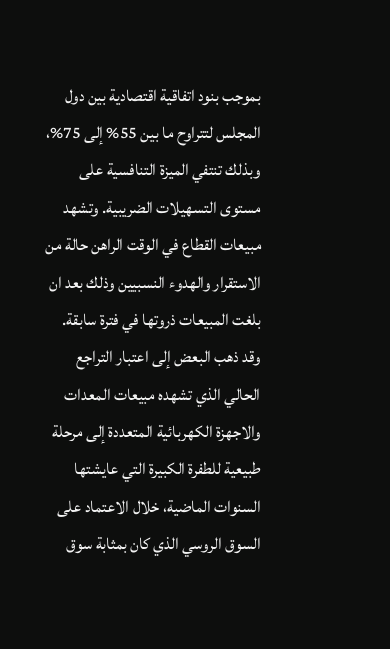بموجب بنود اتفاقية اقتصادية بين دول المجلس لتتراوح ما بين 55% إلى 75%، وبذلك تنتفي الميزة التنافسية على مستوى التسهيلات الضريبية. وتشهد مبيعات القطاع في الوقت الراهن حالة من الاستقرار والهدوء النسبيين وذلك بعد ان بلغت المبيعات ذروتها في فترة سابقة. وقد ذهب البعض إلى اعتبار التراجع الحالي الذي تشهده مبيعات المعدات والاجهزة الكهربائية المتعددة إلى مرحلة طبيعية للطفرة الكبيرة التي عايشتها السنوات الماضية، خلال الاعتماد على السوق الروسي الذي كان بمثابة سوق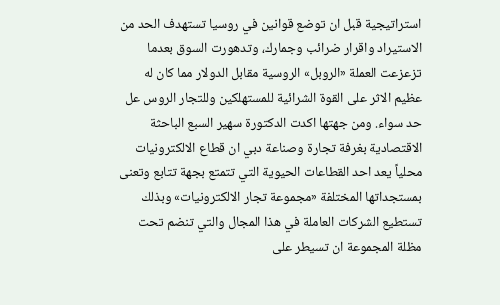استراتيجية قبل ان توضع قوانين في روسيا تستهدف الحد من الاستيراد واقرار ضرائب وجمارك، وتدهورت السوق بعدما تزعزعت العملة «الروبل» الروسية مقابل الدولار مما كان له عظيم الاثر على القوة الشرائية للمستهلكين وللتجار الروس عل حد سواء. ومن جهتها اكدت الدكتورة سهير السبع الباحثة الاقتصادية بغرفة تجارة وصناعة دبي ان قطاع الالكترونيات محلياً يعد احد القطاعات الحيوية التي تتمتع بجهة تتابع وتعنى بمستجداتها المختلفة «مجموعة تجار الالكترونيات» وبذلك تستطيع الشركات العاملة في هذا المجال والتي تنضم تحت مظلة المجموعة ان تسيطر على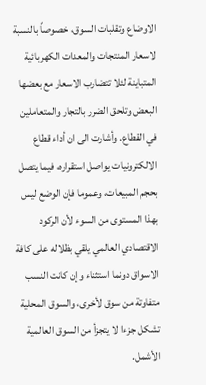الاوضاع وتقلبات السوق، خصوصاً بالنسبة لاسعار المنتجات والمعدات الكهربائية المتباينة لئلا تتضارب الاسعار مع بعضها البعض وتلحق الضرر بالتجار والمتعاملين في القطاع. وأشارت الى ان أداء قطاع الالكترونيات يواصل استقراره، فيما يتصل بحجم المبيعات، وعموما فإن الوضع ليس بهذا المستوى من السوء لأن الركود الاقتصادي العالمي يلقي بظلاله على كافة الاسواق دونما استثناء وإن كانت النسب متفاوتة من سوق لأخرى، والسوق المحلية تشكل جزءا لا يتجزأ من السوق العالمية الأشمل.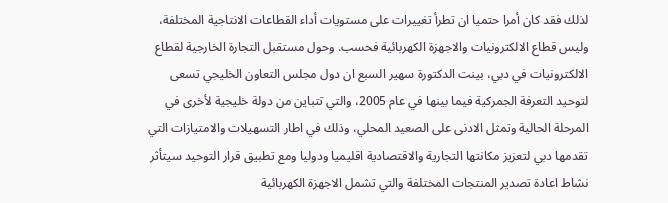لذلك فقد كان أمرا حتميا ان تطرأ تغييرات على مستويات أداء القطاعات الانتاجية المختلفة، وليس قطاع الالكترونيات والاجهزة الكهربائية فحسب. وحول مستقبل التجارة الخارجية لقطاع الالكترونيات في دبي، بينت الدكتورة سهير السبع ان دول مجلس التعاون الخليجي تسعى لتوحيد التعرفة الجمركية فيما بينها في عام 2005، والتي تتباين من دولة خليجية لأخرى في المرحلة الحالية وتمثل الادنى على الصعيد المحلي، وذلك في اطار التسهيلات والامتيازات التي تقدمها دبي لتعزيز مكانتها التجارية والاقتصادية اقليميا ودوليا ومع تطبيق قرار التوحيد سيتأثر نشاط اعادة تصدير المنتجات المختلفة والتي تشمل الاجهزة الكهربائية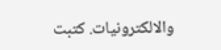والالكترونيات. كتبت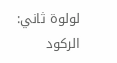لولوة ثاني:
الركود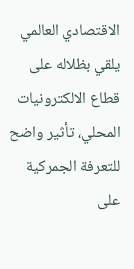الاقتصادي العالمي يلقي بظلاله على قطاع الالكترونيات المحلي، تأثير واضح للتعرفة الجمركية على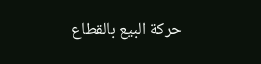حركة البيع بالقطاع